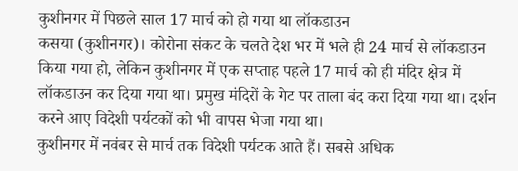कुशीनगर में पिछले साल 17 मार्च को हो गया था लॉकडाउन
कसया (कुशीनगर)। कोरोना संकट के चलते देश भर में भले ही 24 मार्च से लॉकडाउन किया गया हो, लेकिन कुशीनगर में एक सप्ताह पहले 17 मार्च को ही मंदिर क्षेत्र में लॉकडाउन कर दिया गया था। प्रमुख मंदिरों के गेट पर ताला बंद करा दिया गया था। दर्शन करने आए विदेशी पर्यटकों को भी वापस भेजा गया था।
कुशीनगर में नवंबर से मार्च तक विदेशी पर्यटक आते हैं। सबसे अधिक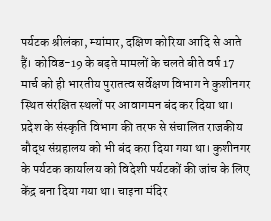पर्यटक श्रीलंका, म्यांमार, दक्षिण कोरिया आदि से आते हैं। कोविड-19 के बढ़ते मामलों के चलते बीते वर्ष 17 मार्च को ही भारतीय पुरातत्व सर्वेक्षण विभाग ने कुशीनगर स्थित संरक्षित स्थलों पर आवागमन बंद कर दिया था। प्रदेश के संस्कृति विभाग की तरफ से संचालित राजकीय बौद्ध संग्रहालय को भी बंद करा दिया गया था। कुशीनगर के पर्यटक कार्यालय को विदेशी पर्यटकों की जांच के लिए केंद्र बना दिया गया था। चाइना मंदिर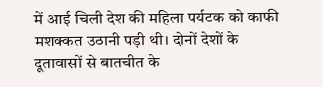में आई चिली देश की महिला पर्यटक को काफी मशक्कत उठानी पड़ी थी। दोनों देशों के दूतावासों से बातचीत के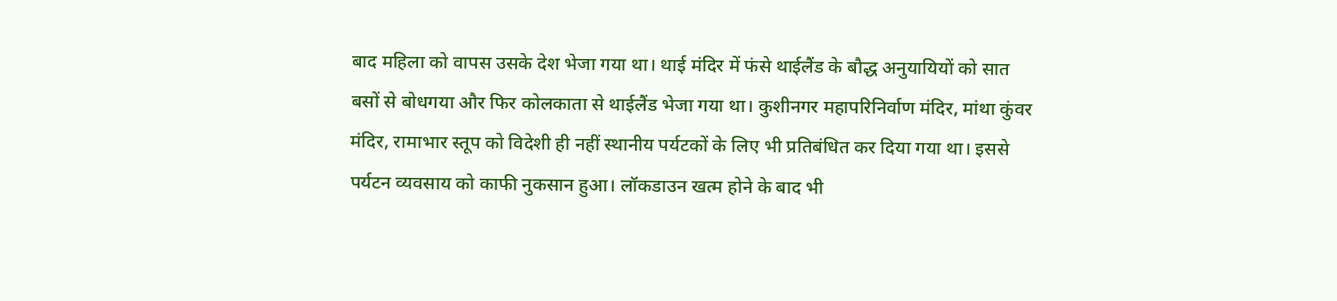बाद महिला को वापस उसके देश भेजा गया था। थाई मंदिर में फंसे थाईलैंड के बौद्ध अनुयायियों को सात बसों से बोधगया और फिर कोलकाता से थाईलैंड भेजा गया था। कुशीनगर महापरिनिर्वाण मंदिर, मांथा कुंवर मंदिर, रामाभार स्तूप को विदेशी ही नहीं स्थानीय पर्यटकों के लिए भी प्रतिबंधित कर दिया गया था। इससे पर्यटन व्यवसाय को काफी नुकसान हुआ। लॉकडाउन खत्म होने के बाद भी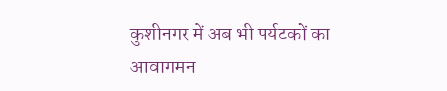कुशीनगर में अब भी पर्यटकों का आवागमन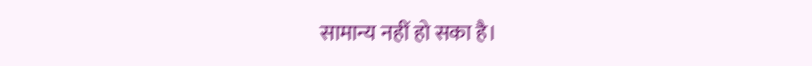सामान्य नहीं हो सका है।